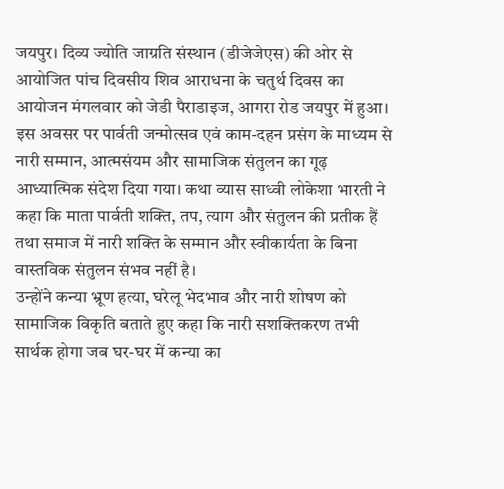जयपुर। दिव्य ज्योति जाग्रति संस्थान (डीजेजेएस) की ओर से आयोजित पांच दिवसीय शिव आराधना के चतुर्थ दिवस का आयोजन मंगलवार को जेडी पैराडाइज, आगरा रोड जयपुर में हुआ। इस अवसर पर पार्वती जन्मोत्सव एवं काम-दहन प्रसंग के माध्यम से नारी सम्मान, आत्मसंयम और सामाजिक संतुलन का गूढ़ आध्यात्मिक संदेश दिया गया। कथा व्यास साध्वी लोकेशा भारती ने कहा कि माता पार्वती शक्ति, तप, त्याग और संतुलन की प्रतीक हैं तथा समाज में नारी शक्ति के सम्मान और स्वीकार्यता के बिना वास्तविक संतुलन संभव नहीं है।
उन्होंने कन्या भ्रूण हत्या, घरेलू भेदभाव और नारी शोषण को सामाजिक विकृति बताते हुए कहा कि नारी सशक्तिकरण तभी सार्थक होगा जब घर-घर में कन्या का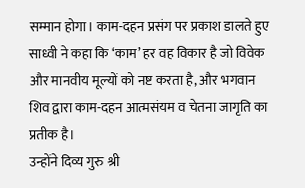सम्मान होगा। काम-दहन प्रसंग पर प्रकाश डालते हुए साध्वी ने कहा कि ‘काम’ हर वह विकार है जो विवेक और मानवीय मूल्यों को नष्ट करता है, और भगवान शिव द्वारा काम-दहन आत्मसंयम व चेतना जागृति का प्रतीक है।
उन्होंने दिव्य गुरु श्री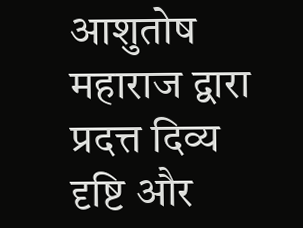आशुतोष महाराज द्वारा प्रदत्त दिव्य दृष्टि और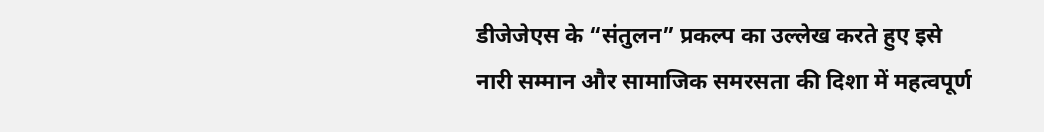डीजेजेएस के “संतुलन” प्रकल्प का उल्लेख करते हुए इसे नारी सम्मान और सामाजिक समरसता की दिशा में महत्वपूर्ण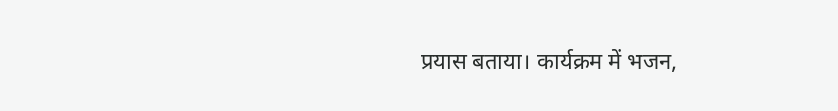प्रयास बताया। कार्यक्रम में भजन,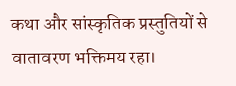कथा और सांस्कृतिक प्रस्तुतियों से वातावरण भक्तिमय रहा।